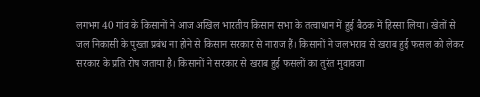लगभग 40 गांव के किसानों ने आज अखिल भारतीय किसान सभा के तत्वाधान में हुई बैठक में हिस्सा लिया। खेतों से जल निकासी के पुख्ता प्रबंध ना होने से किसान सरकार से नाराज हैं। किसानों ने जलभराव से खराब हुई फसल को लेकर सरकार के प्रति रोष जताया है। किसानों ने सरकार से खराब हुई फसलों का तुरंत मुवावजा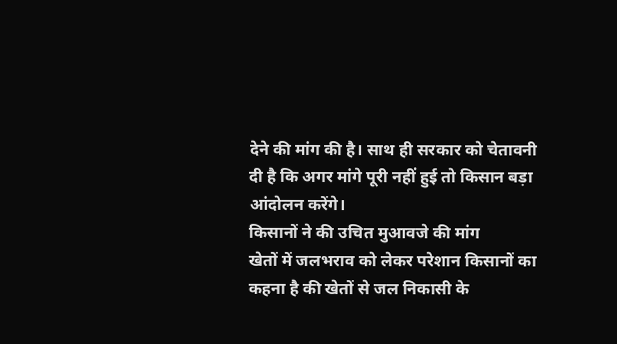देने की मांग की है। साथ ही सरकार को चेतावनी दी है कि अगर मांगे पूरी नहीं हुई तो किसान बड़ा आंदोलन करेंगे।
किसानों ने की उचित मुआवजे की मांग
खेतों में जलभराव को लेकर परेशान किसानों का कहना है की खेतों से जल निकासी के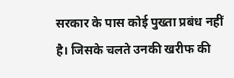सरकार के पास कोई पुख्ता प्रबंध नहीं है। जिसके चलते उनकी खरीफ की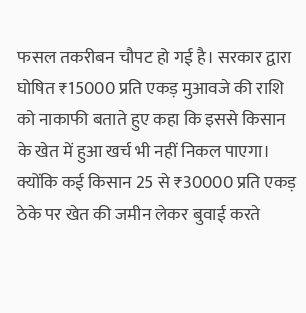फसल तकरीबन चौपट हो गई है। सरकार द्वारा घोषित ₹15000 प्रति एकड़ मुआवजे की राशि को नाकाफी बताते हुए कहा कि इससे किसान के खेत में हुआ खर्च भी नहीं निकल पाएगा। क्योंकि कई किसान 25 से ₹30000 प्रति एकड़ ठेके पर खेत की जमीन लेकर बुवाई करते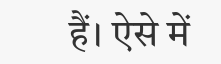हैं। ऐसे में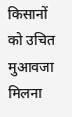किसानों को उचित मुआवजा मिलना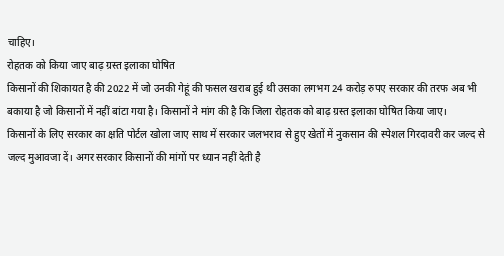चाहिए।
रोहतक को किया जाए बाढ़ ग्रस्त इलाका घोषित
किसानों की शिकायत है की 2022 में जो उनकी गेहूं की फसल खराब हुई थी उसका लगभग 24 करोड़ रुपए सरकार की तरफ अब भी बकाया है जो किसानों में नहीं बांटा गया है। किसानों ने मांग की है कि जिला रोहतक को बाढ़ ग्रस्त इलाका घोषित किया जाए।
किसानों के लिए सरकार का क्षति पोर्टल खोला जाए साथ में सरकार जलभराव से हुए खेतों में नुकसान की स्पेशल गिरदावरी कर जल्द से जल्द मुआवजा दें। अगर सरकार किसानों की मांगों पर ध्यान नहीं देती है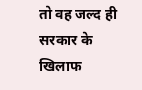तो वह जल्द ही सरकार के खिलाफ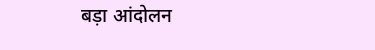बड़ा आंदोलन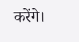करेंगे।